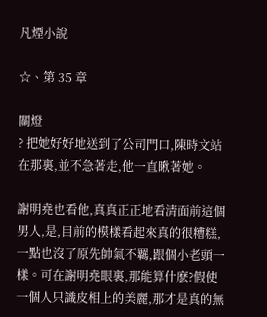凡煙小說

☆、第 35 章

關燈
? 把她好好地送到了公司門口,陳時文站在那裏,並不急著走,他一直瞅著她。

謝明堯也看他,真真正正地看清面前這個男人,是,目前的模樣看起來真的很糟糕,一點也沒了原先帥氣不羈,跟個小老頭一樣。可在謝明堯眼裏,那能算什麽?假使一個人只識皮相上的美麗,那才是真的無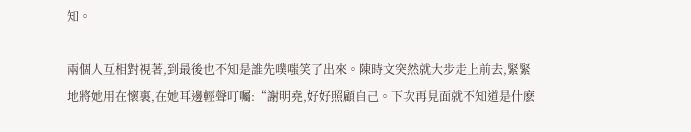知。

兩個人互相對視著,到最後也不知是誰先噗嗤笑了出來。陳時文突然就大步走上前去,緊緊地將她用在懷裏,在她耳邊輕聲叮囑:“謝明堯,好好照顧自己。下次再見面就不知道是什麽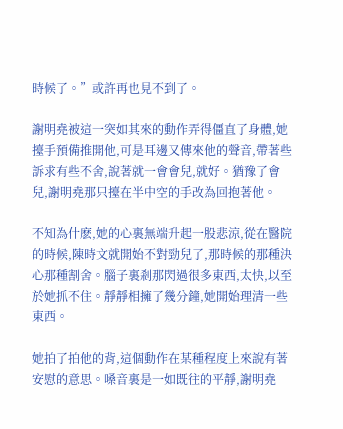時候了。”或許再也見不到了。

謝明堯被這一突如其來的動作弄得僵直了身體,她擡手預備推開他,可是耳邊又傳來他的聲音,帶著些訴求有些不舍,說著就一會會兒,就好。猶豫了會兒,謝明堯那只擡在半中空的手改為回抱著他。

不知為什麽,她的心裏無端升起一股悲涼,從在醫院的時候,陳時文就開始不對勁兒了,那時候的那種決心那種割舍。腦子裏剎那閃過很多東西,太快,以至於她抓不住。靜靜相擁了幾分鐘,她開始理清一些東西。

她拍了拍他的背,這個動作在某種程度上來說有著安慰的意思。嗓音裏是一如既往的平靜,謝明堯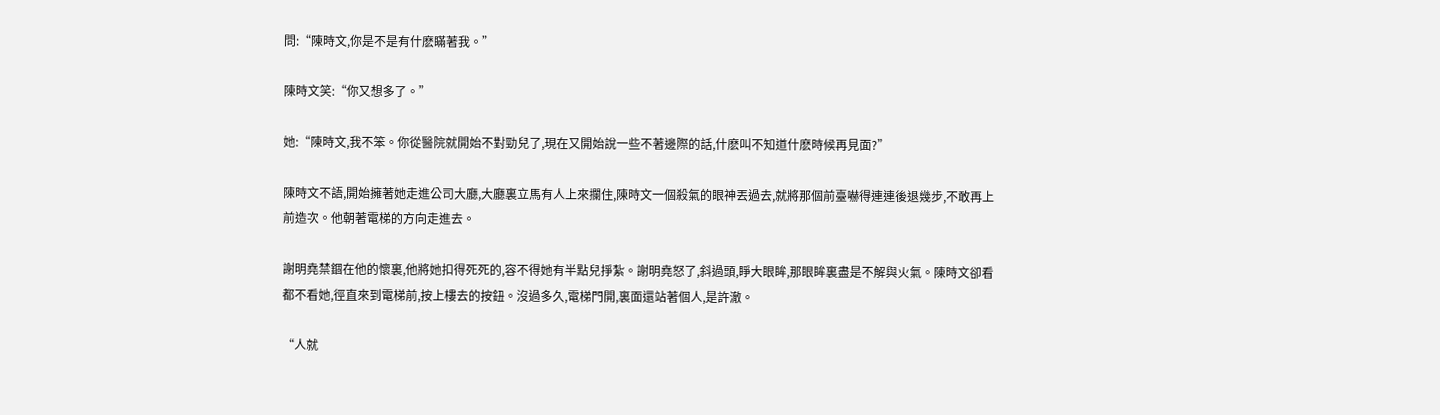問:“陳時文,你是不是有什麽瞞著我。”

陳時文笑:“你又想多了。”

她:“陳時文,我不笨。你從醫院就開始不對勁兒了,現在又開始說一些不著邊際的話,什麽叫不知道什麽時候再見面?”

陳時文不語,開始擁著她走進公司大廳,大廳裏立馬有人上來攔住,陳時文一個殺氣的眼神丟過去,就將那個前臺嚇得連連後退幾步,不敢再上前造次。他朝著電梯的方向走進去。

謝明堯禁錮在他的懷裏,他將她扣得死死的,容不得她有半點兒掙紮。謝明堯怒了,斜過頭,睜大眼眸,那眼眸裏盡是不解與火氣。陳時文卻看都不看她,徑直來到電梯前,按上樓去的按鈕。沒過多久,電梯門開,裏面還站著個人,是許澈。

“人就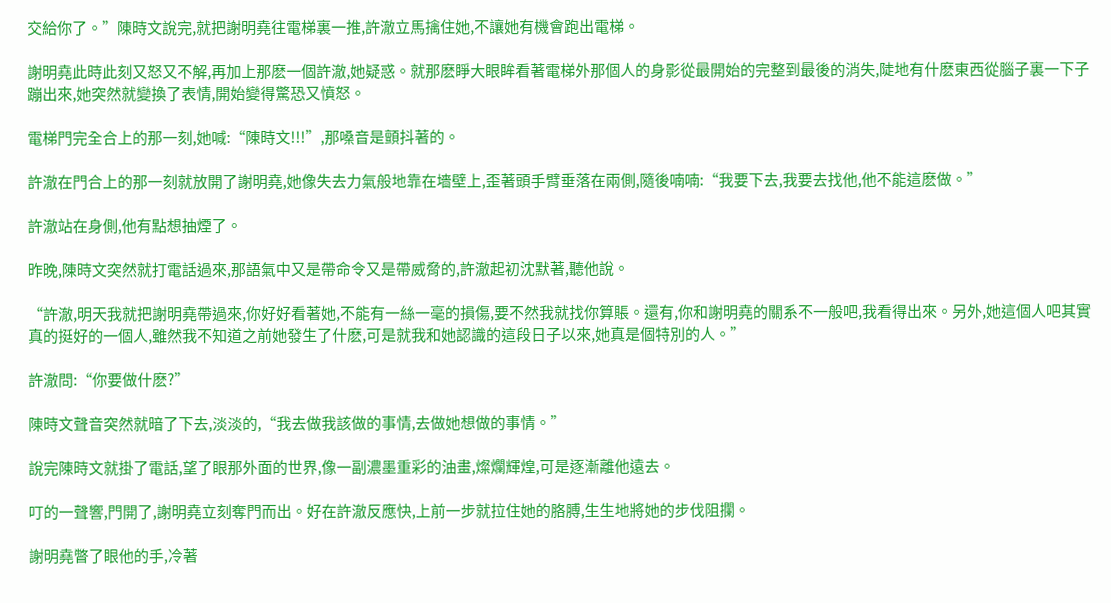交給你了。”陳時文說完,就把謝明堯往電梯裏一推,許澈立馬擒住她,不讓她有機會跑出電梯。

謝明堯此時此刻又怒又不解,再加上那麽一個許澈,她疑惑。就那麽睜大眼眸看著電梯外那個人的身影從最開始的完整到最後的消失,陡地有什麽東西從腦子裏一下子蹦出來,她突然就變換了表情,開始變得驚恐又憤怒。

電梯門完全合上的那一刻,她喊:“陳時文!!!”,那嗓音是顫抖著的。

許澈在門合上的那一刻就放開了謝明堯,她像失去力氣般地靠在墻壁上,歪著頭手臂垂落在兩側,隨後喃喃:“我要下去,我要去找他,他不能這麽做。”

許澈站在身側,他有點想抽煙了。

昨晚,陳時文突然就打電話過來,那語氣中又是帶命令又是帶威脅的,許澈起初沈默著,聽他說。

“許澈,明天我就把謝明堯帶過來,你好好看著她,不能有一絲一毫的損傷,要不然我就找你算賬。還有,你和謝明堯的關系不一般吧,我看得出來。另外,她這個人吧其實真的挺好的一個人,雖然我不知道之前她發生了什麽,可是就我和她認識的這段日子以來,她真是個特別的人。”

許澈問:“你要做什麽?”

陳時文聲音突然就暗了下去,淡淡的,“我去做我該做的事情,去做她想做的事情。”

說完陳時文就掛了電話,望了眼那外面的世界,像一副濃墨重彩的油畫,燦爛輝煌,可是逐漸離他遠去。

叮的一聲響,門開了,謝明堯立刻奪門而出。好在許澈反應快,上前一步就拉住她的胳膊,生生地將她的步伐阻攔。

謝明堯瞥了眼他的手,冷著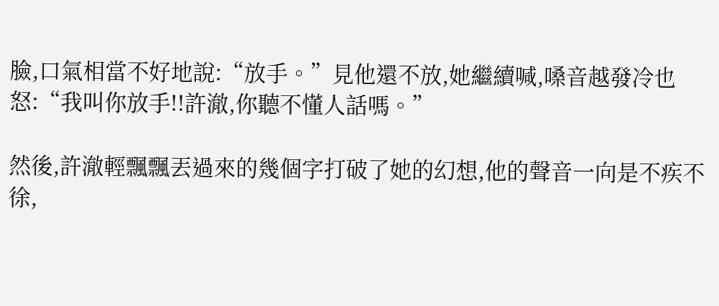臉,口氣相當不好地說:“放手。”見他還不放,她繼續喊,嗓音越發冷也怒:“我叫你放手!!許澈,你聽不懂人話嗎。”

然後,許澈輕飄飄丟過來的幾個字打破了她的幻想,他的聲音一向是不疾不徐,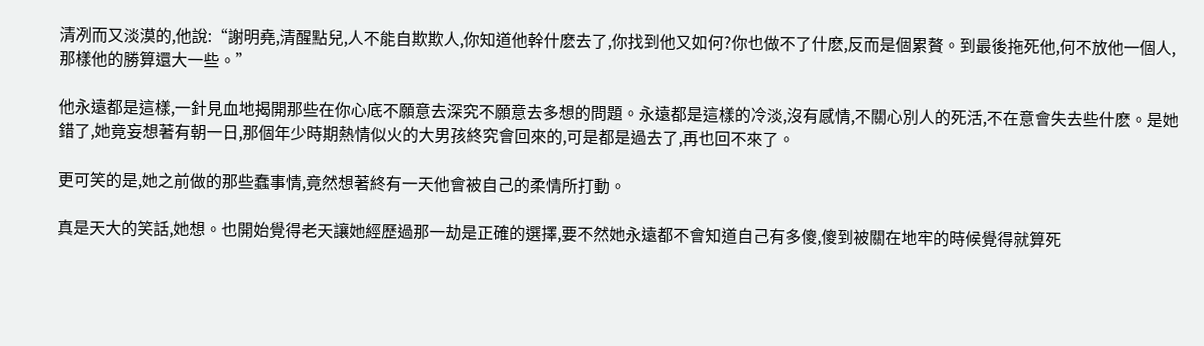清冽而又淡漠的,他說:“謝明堯,清醒點兒,人不能自欺欺人,你知道他幹什麽去了,你找到他又如何?你也做不了什麽,反而是個累贅。到最後拖死他,何不放他一個人,那樣他的勝算還大一些。”

他永遠都是這樣,一針見血地揭開那些在你心底不願意去深究不願意去多想的問題。永遠都是這樣的冷淡,沒有感情,不關心別人的死活,不在意會失去些什麽。是她錯了,她竟妄想著有朝一日,那個年少時期熱情似火的大男孩終究會回來的,可是都是過去了,再也回不來了。

更可笑的是,她之前做的那些蠢事情,竟然想著終有一天他會被自己的柔情所打動。

真是天大的笑話,她想。也開始覺得老天讓她經歷過那一劫是正確的選擇,要不然她永遠都不會知道自己有多傻,傻到被關在地牢的時候覺得就算死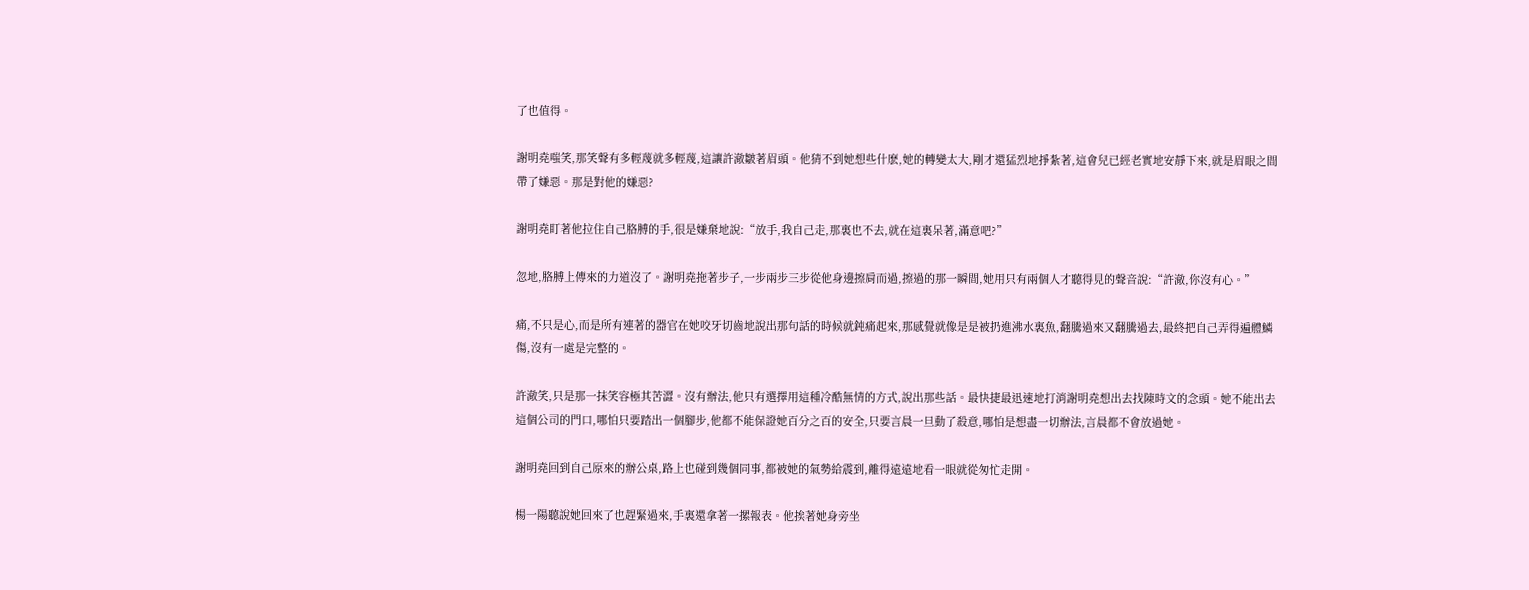了也值得。

謝明堯嗤笑,那笑聲有多輕蔑就多輕蔑,這讓許澈皺著眉頭。他猜不到她想些什麽,她的轉變太大,剛才還猛烈地掙紮著,這會兒已經老實地安靜下來,就是眉眼之間帶了嫌惡。那是對他的嫌惡?

謝明堯盯著他拉住自己胳膊的手,很是嫌棄地說:“放手,我自己走,那裏也不去,就在這裏呆著,滿意吧?”

忽地,胳膊上傳來的力道沒了。謝明堯拖著步子,一步兩步三步從他身邊擦肩而過,擦過的那一瞬間,她用只有兩個人才聽得見的聲音說:“許澈,你沒有心。”

痛,不只是心,而是所有連著的器官在她咬牙切齒地說出那句話的時候就鈍痛起來,那感覺就像是是被扔進沸水裏魚,翻騰過來又翻騰過去,最終把自己弄得遍體鱗傷,沒有一處是完整的。

許澈笑,只是那一抹笑容極其苦澀。沒有辦法,他只有選擇用這種冷酷無情的方式,說出那些話。最快捷最迅速地打消謝明堯想出去找陳時文的念頭。她不能出去這個公司的門口,哪怕只要踏出一個腳步,他都不能保證她百分之百的安全,只要言晨一旦動了殺意,哪怕是想盡一切辦法,言晨都不會放過她。

謝明堯回到自己原來的辦公桌,路上也碰到幾個同事,都被她的氣勢給震到,離得遠遠地看一眼就從匆忙走開。

楊一陽聽說她回來了也趕緊過來,手裏還拿著一摞報表。他挨著她身旁坐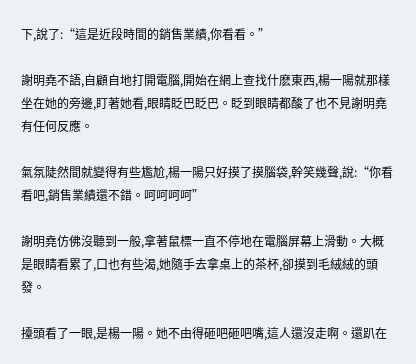下,說了:“這是近段時間的銷售業績,你看看。”

謝明堯不語,自顧自地打開電腦,開始在網上查找什麽東西,楊一陽就那樣坐在她的旁邊,盯著她看,眼睛眨巴眨巴。眨到眼睛都酸了也不見謝明堯有任何反應。

氣氛陡然間就變得有些尷尬,楊一陽只好摸了摸腦袋,幹笑幾聲,說:“你看看吧,銷售業績還不錯。呵呵呵呵”

謝明堯仿佛沒聽到一般,拿著鼠標一直不停地在電腦屏幕上滑動。大概是眼睛看累了,口也有些渴,她隨手去拿桌上的茶杯,卻摸到毛絨絨的頭發。

擡頭看了一眼,是楊一陽。她不由得砸吧砸吧嘴,這人還沒走啊。還趴在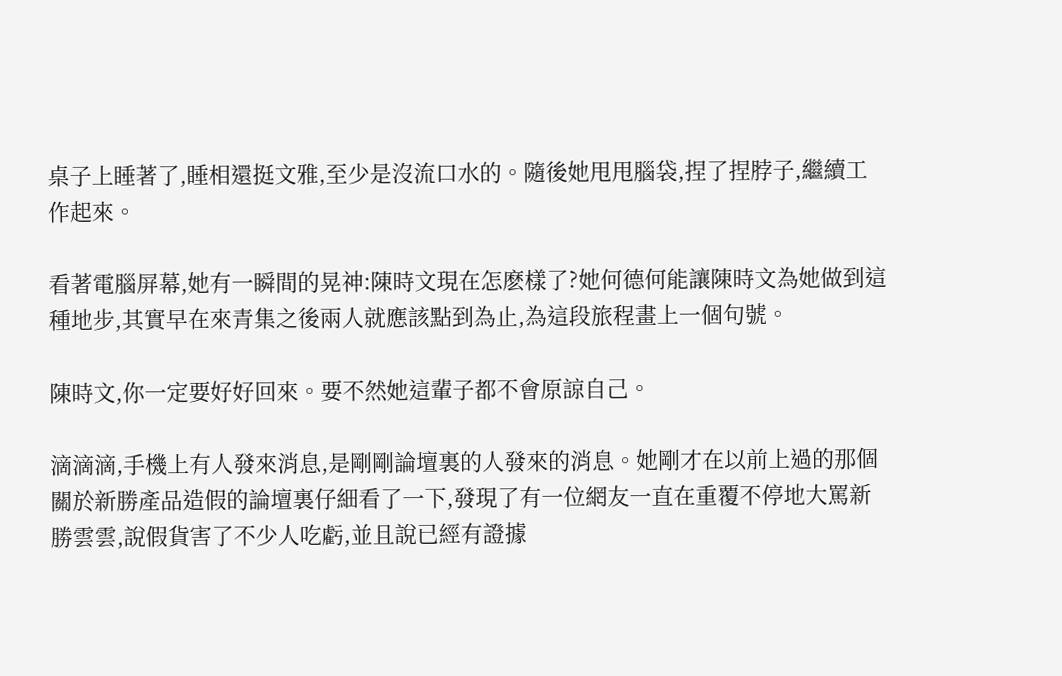桌子上睡著了,睡相還挺文雅,至少是沒流口水的。隨後她甩甩腦袋,捏了捏脖子,繼續工作起來。

看著電腦屏幕,她有一瞬間的晃神:陳時文現在怎麽樣了?她何德何能讓陳時文為她做到這種地步,其實早在來青集之後兩人就應該點到為止,為這段旅程畫上一個句號。

陳時文,你一定要好好回來。要不然她這輩子都不會原諒自己。

滴滴滴,手機上有人發來消息,是剛剛論壇裏的人發來的消息。她剛才在以前上過的那個關於新勝產品造假的論壇裏仔細看了一下,發現了有一位網友一直在重覆不停地大罵新勝雲雲,說假貨害了不少人吃虧,並且說已經有證據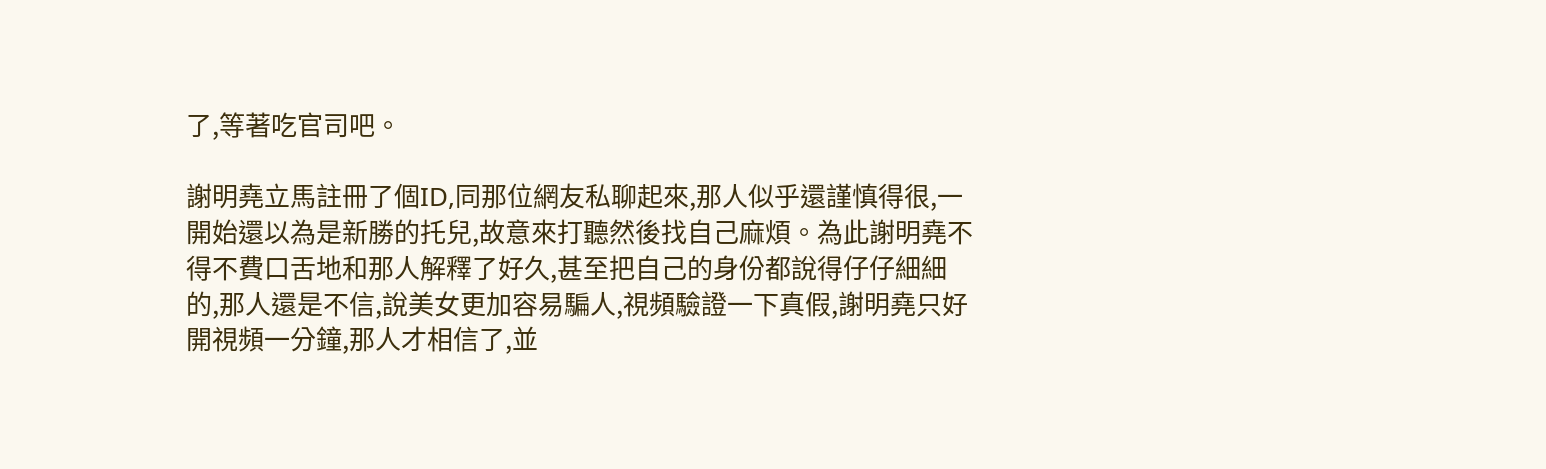了,等著吃官司吧。

謝明堯立馬註冊了個ID,同那位網友私聊起來,那人似乎還謹慎得很,一開始還以為是新勝的托兒,故意來打聽然後找自己麻煩。為此謝明堯不得不費口舌地和那人解釋了好久,甚至把自己的身份都說得仔仔細細的,那人還是不信,說美女更加容易騙人,視頻驗證一下真假,謝明堯只好開視頻一分鐘,那人才相信了,並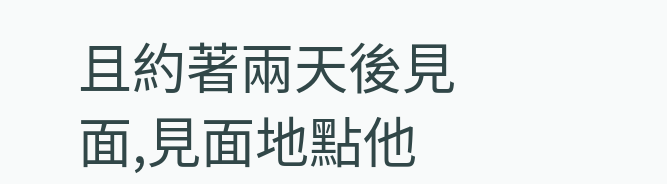且約著兩天後見面,見面地點他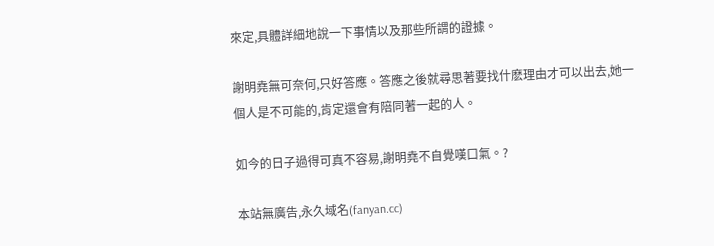來定,具體詳細地說一下事情以及那些所謂的證據。

謝明堯無可奈何,只好答應。答應之後就尋思著要找什麽理由才可以出去,她一個人是不可能的,肯定還會有陪同著一起的人。

如今的日子過得可真不容易,謝明堯不自覺嘆口氣。?

本站無廣告,永久域名(fanyan.cc)